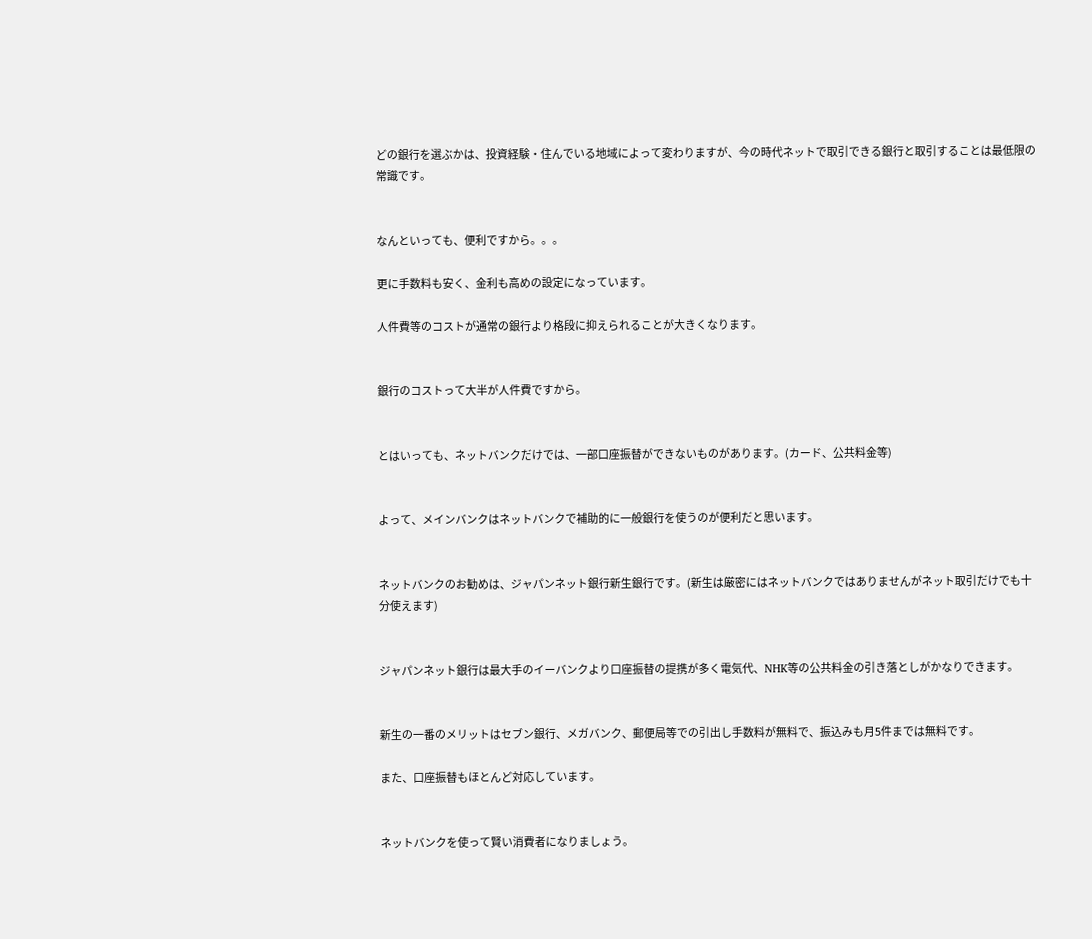どの銀行を選ぶかは、投資経験・住んでいる地域によって変わりますが、今の時代ネットで取引できる銀行と取引することは最低限の常識です。


なんといっても、便利ですから。。。

更に手数料も安く、金利も高めの設定になっています。

人件費等のコストが通常の銀行より格段に抑えられることが大きくなります。


銀行のコストって大半が人件費ですから。


とはいっても、ネットバンクだけでは、一部口座振替ができないものがあります。(カード、公共料金等)


よって、メインバンクはネットバンクで補助的に一般銀行を使うのが便利だと思います。


ネットバンクのお勧めは、ジャパンネット銀行新生銀行です。(新生は厳密にはネットバンクではありませんがネット取引だけでも十分使えます)


ジャパンネット銀行は最大手のイーバンクより口座振替の提携が多く電気代、NHK等の公共料金の引き落としがかなりできます。


新生の一番のメリットはセブン銀行、メガバンク、郵便局等での引出し手数料が無料で、振込みも月5件までは無料です。

また、口座振替もほとんど対応しています。


ネットバンクを使って賢い消費者になりましょう。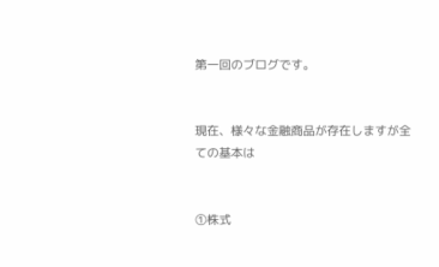第一回のブログです。


現在、様々な金融商品が存在しますが全ての基本は


①株式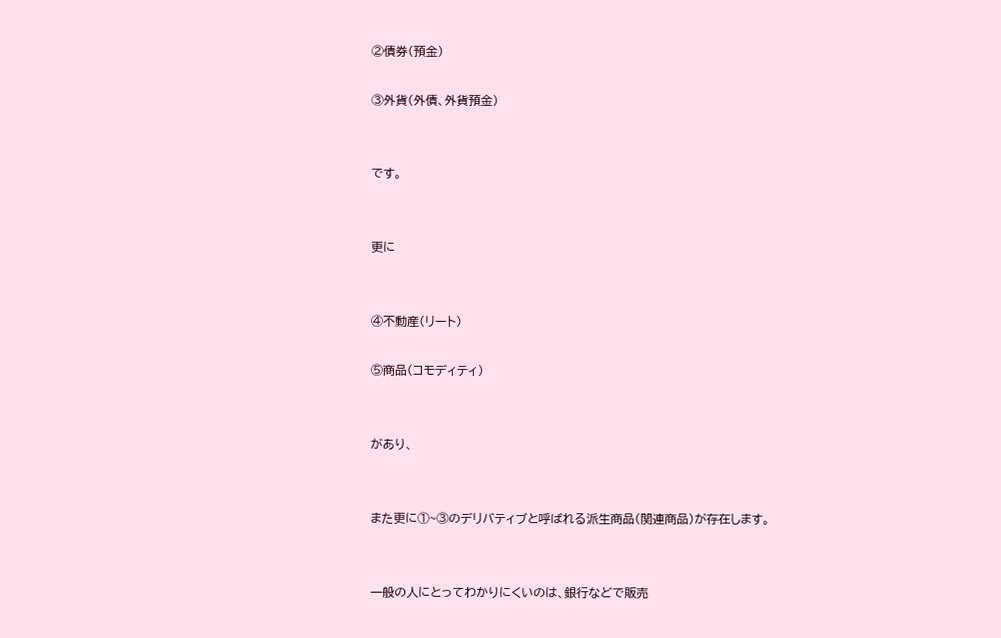②債券(預金)

③外貨(外債、外貨預金)


です。


更に


④不動産(リート)

⑤商品(コモディティ)


があり、


また更に①~③のデリバティブと呼ばれる派生商品(関連商品)が存在します。


一般の人にとってわかりにくいのは、銀行などで販売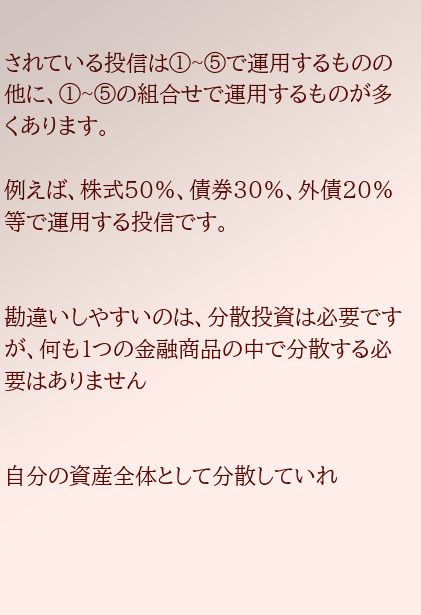されている投信は①~⑤で運用するものの他に、①~⑤の組合せで運用するものが多くあります。

例えば、株式50%、債券30%、外債20%等で運用する投信です。


勘違いしやすいのは、分散投資は必要ですが、何も1つの金融商品の中で分散する必要はありません


自分の資産全体として分散していれ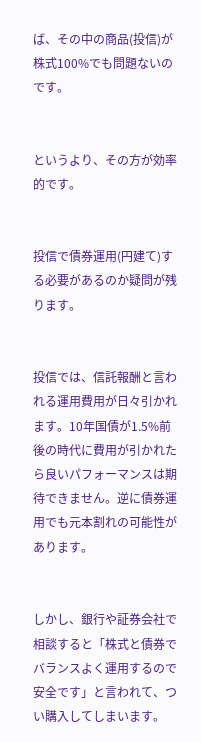ば、その中の商品(投信)が株式100%でも問題ないのです。


というより、その方が効率的です。


投信で債券運用(円建て)する必要があるのか疑問が残ります。


投信では、信託報酬と言われる運用費用が日々引かれます。10年国債が1.5%前後の時代に費用が引かれたら良いパフォーマンスは期待できません。逆に債券運用でも元本割れの可能性があります。


しかし、銀行や証券会社で相談すると「株式と債券でバランスよく運用するので安全です」と言われて、つい購入してしまいます。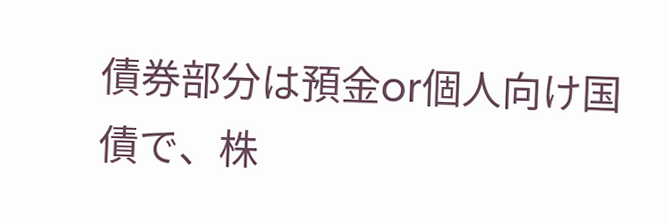債券部分は預金or個人向け国債で、株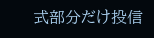式部分だけ投信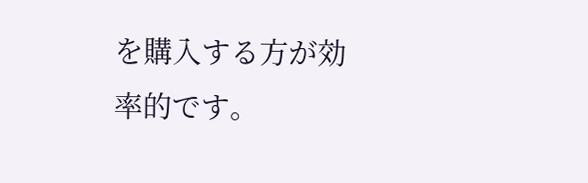を購入する方が効率的です。